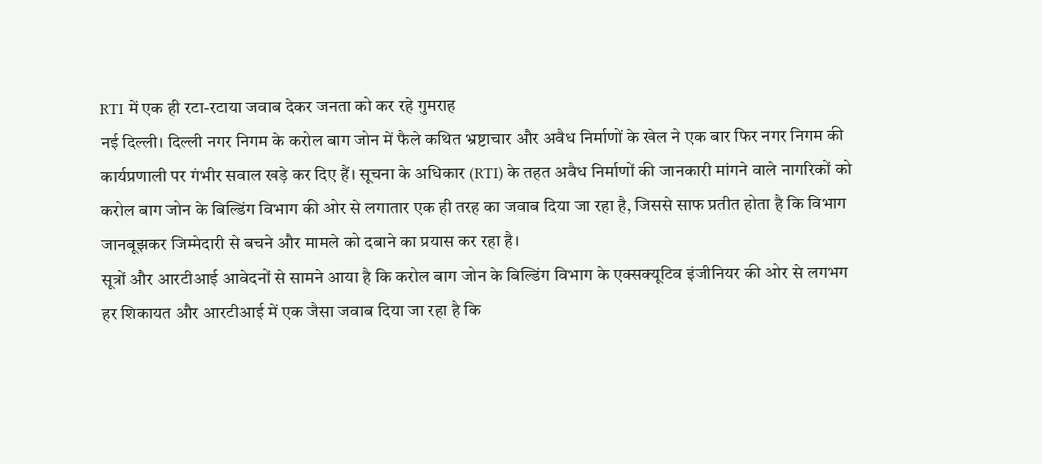RTI में एक ही रटा-रटाया जवाब देकर जनता को कर रहे गुमराह
नई दिल्ली। दिल्ली नगर निगम के करोल बाग जोन में फैले कथित भ्रष्टाचार और अवैध निर्माणों के खेल ने एक बार फिर नगर निगम की कार्यप्रणाली पर गंभीर सवाल खड़े कर दिए हैं। सूचना के अधिकार (RTI) के तहत अवैध निर्माणों की जानकारी मांगने वाले नागरिकों को करोल बाग जोन के बिल्डिंग विभाग की ओर से लगातार एक ही तरह का जवाब दिया जा रहा है, जिससे साफ प्रतीत होता है कि विभाग जानबूझकर जिम्मेदारी से बचने और मामले को दबाने का प्रयास कर रहा है।
सूत्रों और आरटीआई आवेदनों से सामने आया है कि करोल बाग जोन के बिल्डिंग विभाग के एक्सक्यूटिव इंजीनियर की ओर से लगभग हर शिकायत और आरटीआई में एक जैसा जवाब दिया जा रहा है कि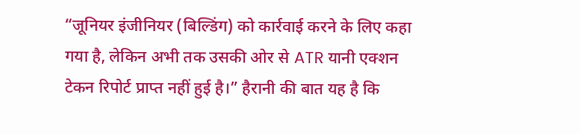“जूनियर इंजीनियर (बिल्डिंग) को कार्रवाई करने के लिए कहा गया है, लेकिन अभी तक उसकी ओर से ATR यानी एक्शन टेकन रिपोर्ट प्राप्त नहीं हुई है।” हैरानी की बात यह है कि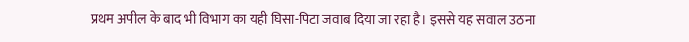प्रथम अपील के बाद भी विभाग का यही घिसा-पिटा जवाब दिया जा रहा है। इससे यह सवाल उठना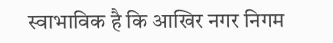स्वाभाविक है कि आखिर नगर निगम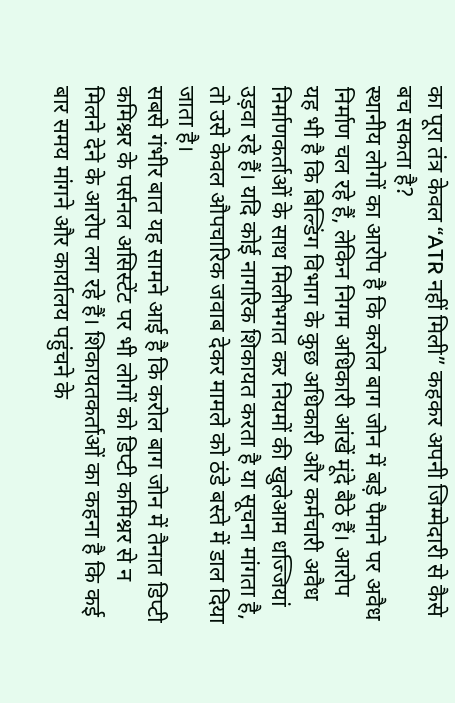का पूरा तंत्र केवल “ATR नहीं मिली” कहकर अपनी जिम्मेदारी से कैसे बच सकता है?
स्थानीय लोगों का आरोप है कि करोल बाग जोन में बड़े पैमाने पर अवैध निर्माण चल रहे हैं, लेकिन निगम अधिकारी आंखें मूंदे बैठे हैं। आरोप यह भी है कि बिल्डिंग विभाग के कुछ अधिकारी और कर्मचारी अवैध निर्माणकर्ताओं के साथ मिलीभगत कर नियमों की खुलेआम धज्जियां उड़वा रहे हैं। यदि कोई नागरिक शिकायत करता है या सूचना मांगता है, तो उसे केवल औपचारिक जवाब देकर मामले को ठंडे बस्ते में डाल दिया जाता है।
सबसे गंभीर बात यह सामने आई है कि करोल बाग जोन में तैनात डिप्टी कमिश्नर के पर्सनल असिस्टेंट पर भी लोगों को डिप्टी कमिश्नर से न मिलने देने के आरोप लग रहे हैं। शिकायतकर्ताओं का कहना है कि कई बार समय मांगने और कार्यालय पहुंचने के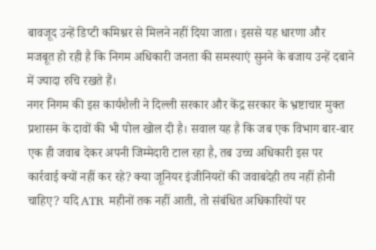बावजूद उन्हें डिप्टी कमिश्नर से मिलने नहीं दिया जाता। इससे यह धारणा और मजबूत हो रही है कि निगम अधिकारी जनता की समस्याएं सुनने के बजाय उन्हें दबाने में ज्यादा रुचि रखते हैं।
नगर निगम की इस कार्यशैली ने दिल्ली सरकार और केंद्र सरकार के भ्रष्टाचार मुक्त प्रशासन के दावों की भी पोल खोल दी है। सवाल यह है कि जब एक विभाग बार-बार एक ही जवाब देकर अपनी जिम्मेदारी टाल रहा है, तब उच्च अधिकारी इस पर कार्रवाई क्यों नहीं कर रहे? क्या जूनियर इंजीनियरों की जवाबदेही तय नहीं होनी चाहिए? यदि ATR महीनों तक नहीं आती, तो संबंधित अधिकारियों पर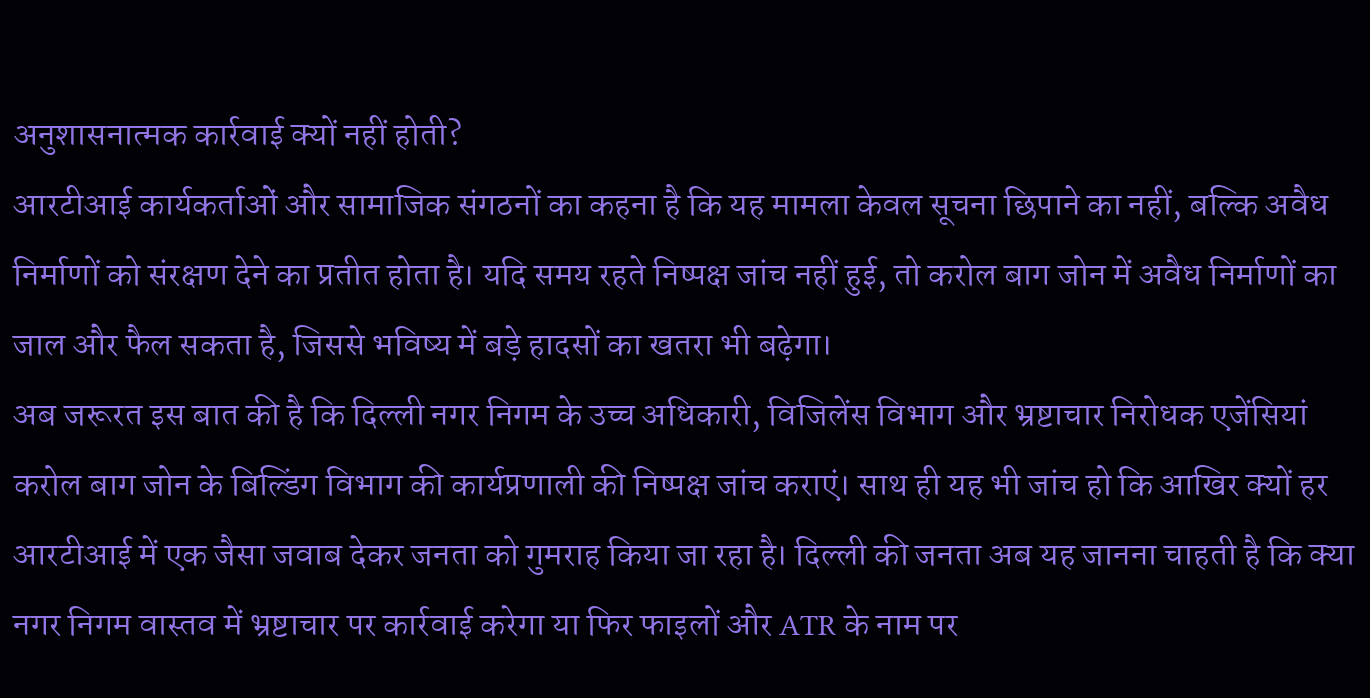अनुशासनात्मक कार्रवाई क्यों नहीं होती?
आरटीआई कार्यकर्ताओं और सामाजिक संगठनों का कहना है कि यह मामला केवल सूचना छिपाने का नहीं, बल्कि अवैध निर्माणों को संरक्षण देने का प्रतीत होता है। यदि समय रहते निष्पक्ष जांच नहीं हुई, तो करोल बाग जोन में अवैध निर्माणों का जाल और फैल सकता है, जिससे भविष्य में बड़े हादसों का खतरा भी बढ़ेगा।
अब जरूरत इस बात की है कि दिल्ली नगर निगम के उच्च अधिकारी, विजिलेंस विभाग और भ्रष्टाचार निरोधक एजेंसियां करोल बाग जोन के बिल्डिंग विभाग की कार्यप्रणाली की निष्पक्ष जांच कराएं। साथ ही यह भी जांच हो कि आखिर क्यों हर आरटीआई में एक जैसा जवाब देकर जनता को गुमराह किया जा रहा है। दिल्ली की जनता अब यह जानना चाहती है कि क्या नगर निगम वास्तव में भ्रष्टाचार पर कार्रवाई करेगा या फिर फाइलों और ATR के नाम पर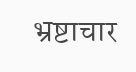भ्रष्टाचार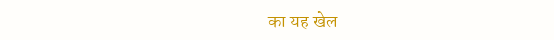का यह खेल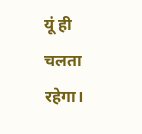यूं ही चलता रहेगा।